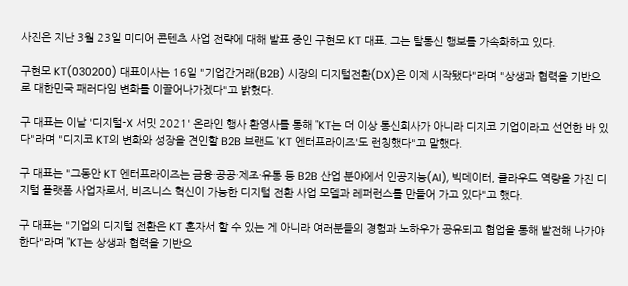사진은 지난 3월 23일 미디어 콘텐츠 사업 전략에 대해 발표 중인 구현모 KT 대표. 그는 탈통신 행보를 가속화하고 있다.

구현모 KT(030200) 대표이사는 16일 "기업간거래(B2B) 시장의 디지털전환(DX)은 이제 시작됐다"라며 "상생과 협력을 기반으로 대한민국 패러다임 변화를 이끌어나가겠다"고 밝혔다.

구 대표는 이날 '디지털-X 서밋 2021' 온라인 행사 환영사를 통해 "KT는 더 이상 통신회사가 아니라 디지코 기업이라고 선언한 바 있다"라며 "디지코 KT의 변화와 성장을 견인할 B2B 브랜드 'KT 엔터프라이즈'도 런칭했다"고 말했다.

구 대표는 "그동안 KT 엔터프라이즈는 금융·공공·제조·유통 등 B2B 산업 분야에서 인공지능(AI), 빅데이터, 클라우드 역량을 가진 디지털 플랫폼 사업자로서, 비즈니스 혁신이 가능한 디지털 전환 사업 모델과 레퍼런스를 만들어 가고 있다"고 했다.

구 대표는 "기업의 디지털 전환은 KT 혼자서 할 수 있는 게 아니라 여러분들의 경험과 노하우가 공유되고 협업을 통해 발전해 나가야 한다"라며 "KT는 상생과 협력을 기반으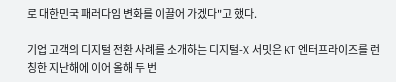로 대한민국 패러다임 변화를 이끌어 가겠다"고 했다.

기업 고객의 디지털 전환 사례를 소개하는 디지털-X 서밋은 KT 엔터프라이즈를 런칭한 지난해에 이어 올해 두 번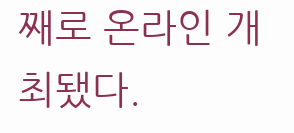째로 온라인 개최됐다.